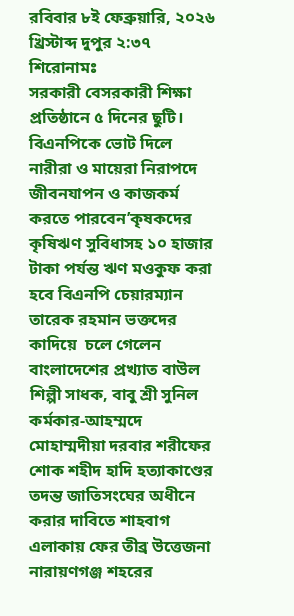রবিবার ৮ই ফেব্রুয়ারি, ২০২৬ খ্রিস্টাব্দ দুপুর ২:৩৭
শিরোনামঃ
সরকারী বেসরকারী শিক্ষা প্রতিষ্ঠানে ৫ দিনের ছুটি। বিএনপিকে ভোট দিলে নারীরা ও মায়েরা নিরাপদে জীবনযাপন ও কাজকর্ম করতে পারবেন’কৃষকদের কৃষিঋণ সুবিধাসহ ১০ হাজার টাকা পর্যন্ত ঋণ মওকুফ করা হবে বিএনপি চেয়ারম্যান তারেক রহমান ভক্তদের কাদিয়ে  চলে গেলেন বাংলাদেশের প্রখ্যাত বাউল শিল্পী সাধক, বাবু শ্রী সুনিল কর্মকার-আহম্মদে মোহাম্মদীয়া দরবার শরীফের শোক শহীদ হাদি হত্যাকাণ্ডের তদন্ত জাতিসংঘের অধীনে করার দাবিতে শাহবাগ এলাকায় ফের তীব্র উত্তেজনা নারায়ণগঞ্জ শহরের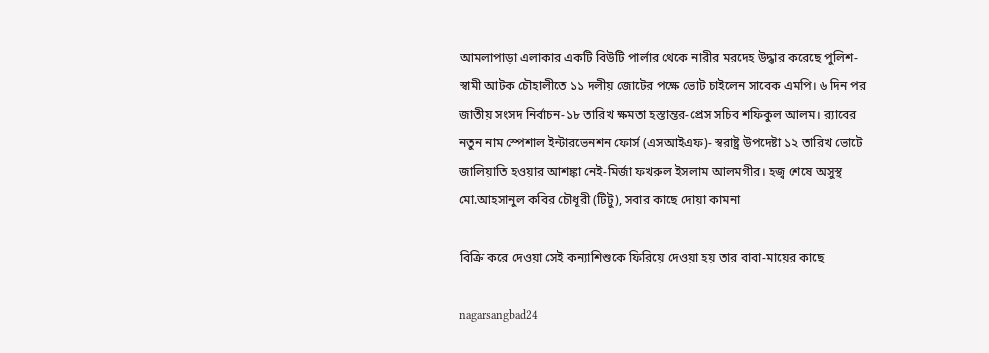আমলাপাড়া এলাকার একটি বিউটি পার্লার থেকে নারীর মরদেহ উদ্ধার করেছে পুলিশ-স্বামী আটক চৌহালীতে ১১ দলীয় জোটের পক্ষে ভোট চাইলেন সাবেক এমপি। ৬ দিন পর জাতীয় সংসদ নির্বাচন-১৮ তারিখ ক্ষমতা হস্তান্তর-প্রেস সচিব শফিকুল আলম। র‌্যাবের নতুন নাম স্পেশাল ইন্টারভেনশন ফোর্স (এসআইএফ)- স্বরাষ্ট্র উপদেষ্টা ১২ তারিখ ভোটে জালিয়াতি হওয়ার আশঙ্কা নেই-মির্জা ফখরুল ইসলাম আলমগীর। হজ্ব শেষে অসুস্থ মো.আহসানুল কবির চৌধূরী (টিটু), সবার কাছে দোয়া কামনা

বিক্রি করে দেওয়া সেই কন্যাশিশুকে ফিরিয়ে দেওয়া হয় তার বাবা-মায়ের কাছে

nagarsangbad24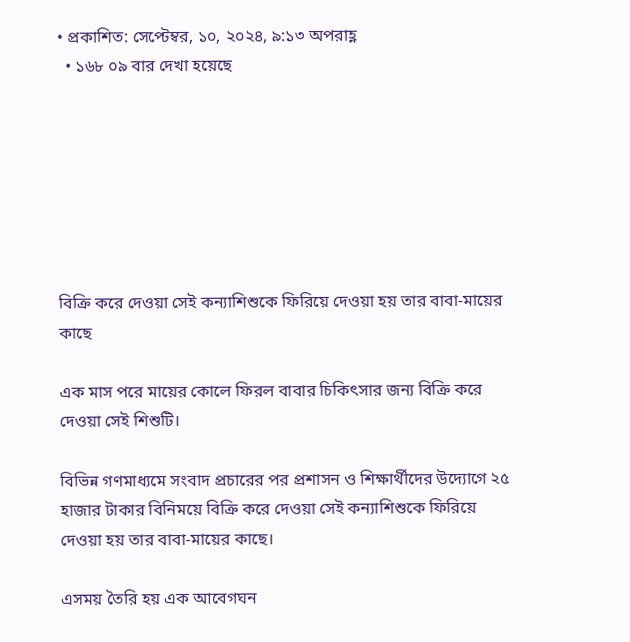• প্রকাশিত: সেপ্টেম্বর, ১০, ২০২৪, ৯:১৩ অপরাহ্ণ
  • ১৬৮ ০৯ বার দেখা হয়েছে







বিক্রি করে দেওয়া সেই কন্যাশিশুকে ফিরিয়ে দেওয়া হয় তার বাবা-মায়ের কাছে

এক মাস পরে মায়ের কোলে ফিরল বাবার চিকিৎসার জন্য বিক্রি করে দেওয়া সেই শিশুটি।

বিভিন্ন গণমাধ্যমে সংবাদ প্রচারের পর প্রশাসন ও শিক্ষার্থীদের উদ্যোগে ২৫ হাজার টাকার বিনিময়ে বিক্রি করে দেওয়া সেই কন্যাশিশুকে ফিরিয়ে দেওয়া হয় তার বাবা-মায়ের কাছে।

এসময় তৈরি হয় এক আবেগঘন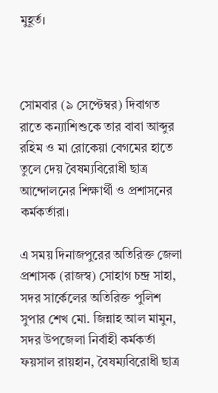মুহূর্ত।



সোমবার (৯ সেপ্টেম্বর) দিবাগত রাতে কন্যাশিশুকে তার বাবা আব্দুর রহিম ও মা রোকেয়া বেগমের হাতে তুলে দেয় বৈষম্যবিরোধী ছাত্র আন্দোলনের শিক্ষার্থী ও প্রশাসনের কর্মকর্তারা।

এ সময় দিনাজপুরের অতিরিক্ত জেলা প্রশাসক (রাজস্ব) সোহাগ চন্দ্র সাহা, সদর সার্কেলের অতিরিক্ত পুলিশ সুপার শেখ মো. জিন্নাহ আল মামুন, সদর উপজেলা নির্বাহী কর্মকর্তা ফয়সাল রায়হান, বৈষম্যবিরোধী ছাত্র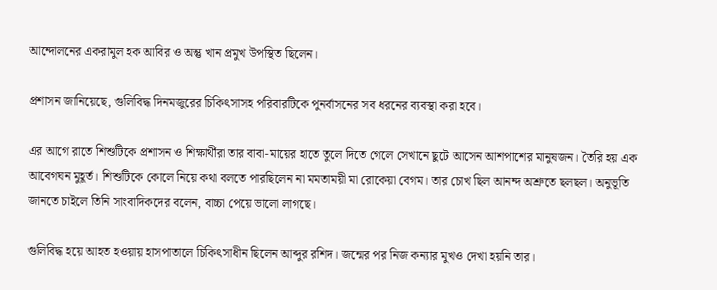আন্দোলনের একরামুল হক আবির ও অন্তু খান প্রমুখ উপস্থিত ছিলেন।

প্রশাসন জানিয়েছে, গুলিবিদ্ধ দিনমজুরের চিকিৎসাসহ পরিবারটিকে পুনর্বাসনের সব ধরনের ব্যবস্থা করা হবে।

এর আগে রাতে শিশুটিকে প্রশাসন ও শিক্ষার্থীরা তার বাবা-মায়ের হাতে তুলে দিতে গেলে সেখানে ছুটে আসেন আশপাশের মানুষজন। তৈরি হয় এক আবেগঘন মুহূর্ত। শিশুটিকে কোলে নিয়ে কথা বলতে পারছিলেন না মমতাময়ী মা রোকেয়া বেগম। তার চোখ ছিল আনন্দ অশ্রুতে ছলছল। অনুভূতি জানতে চাইলে তিনি সাংবাদিকদের বলেন, বাচ্চা পেয়ে ভালো লাগছে।

গুলিবিদ্ধ হয়ে আহত হওয়ায় হাসপাতালে চিকিৎসাধীন ছিলেন আব্দুর রশিদ। জন্মের পর নিজ কন্যার মুখও দেখা হয়নি তার।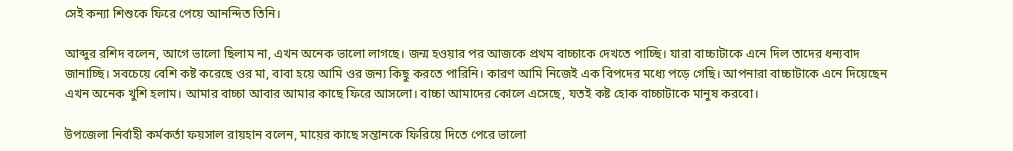সেই কন্যা শিশুকে ফিরে পেয়ে আনন্দিত তিনি।

আব্দুর রশিদ বলেন, আগে ভালো ছিলাম না, এখন অনেক ভালো লাগছে। জন্ম হওয়ার পর আজকে প্রথম বাচ্চাকে দেখতে পাচ্ছি। যারা বাচ্চাটাকে এনে দিল তাদের ধন্যবাদ জানাচ্ছি। সবচেয়ে বেশি কষ্ট করেছে ওর মা, বাবা হয়ে আমি ওর জন্য কিছু করতে পারিনি। কারণ আমি নিজেই এক বিপদের মধ্যে পড়ে গেছি। আপনারা বাচ্চাটাকে এনে দিয়েছেন এখন অনেক খুশি হলাম। আমার বাচ্চা আবার আমার কাছে ফিরে আসলো। বাচ্চা আমাদের কোলে এসেছে, যতই কষ্ট হোক বাচ্চাটাকে মানুষ করবো।

উপজেলা নির্বাহী কর্মকর্তা ফয়সাল রায়হান বলেন, মায়ের কাছে সন্তানকে ফিরিয়ে দিতে পেরে ভালো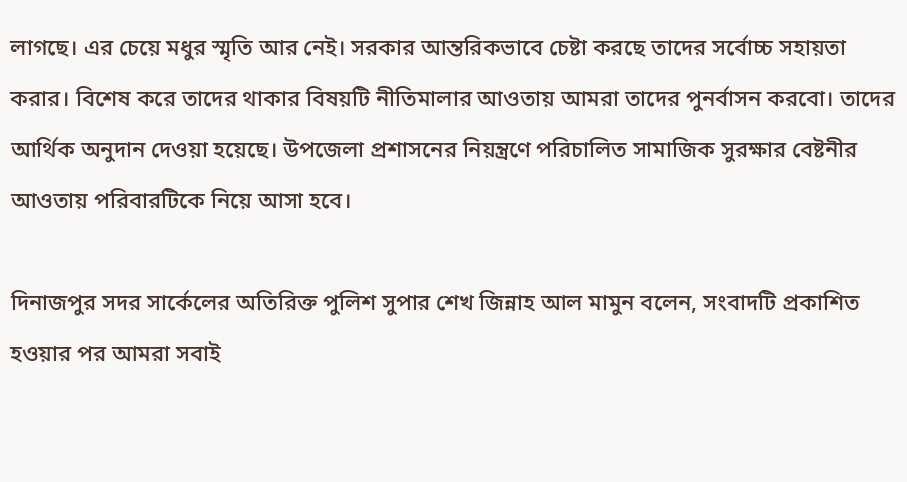লাগছে। এর চেয়ে মধুর স্মৃতি আর নেই। সরকার আন্তরিকভাবে চেষ্টা করছে তাদের সর্বোচ্চ সহায়তা করার। বিশেষ করে তাদের থাকার বিষয়টি নীতিমালার আওতায় আমরা তাদের পুনর্বাসন করবো। তাদের আর্থিক অনুদান দেওয়া হয়েছে। উপজেলা প্রশাসনের নিয়ন্ত্রণে পরিচালিত সামাজিক সুরক্ষার বেষ্টনীর আওতায় পরিবারটিকে নিয়ে আসা হবে।

দিনাজপুর সদর সার্কেলের অতিরিক্ত পুলিশ সুপার শেখ জিন্নাহ আল মামুন বলেন, সংবাদটি প্রকাশিত হওয়ার পর আমরা সবাই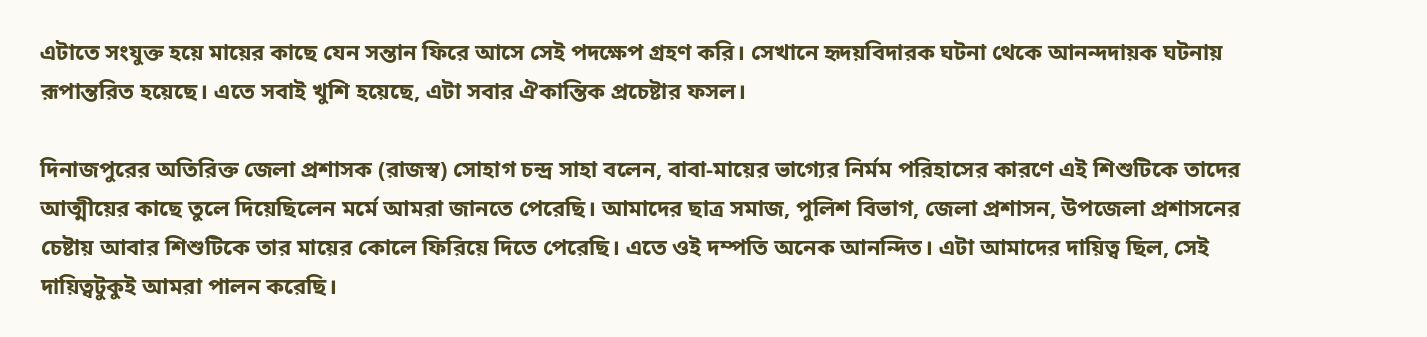এটাতে সংযুক্ত হয়ে মায়ের কাছে যেন সন্তান ফিরে আসে সেই পদক্ষেপ গ্রহণ করি। সেখানে হৃদয়বিদারক ঘটনা থেকে আনন্দদায়ক ঘটনায় রূপান্তরিত হয়েছে। এতে সবাই খুশি হয়েছে, এটা সবার ঐকান্তিক প্রচেষ্টার ফসল।

দিনাজপুরের অতিরিক্ত জেলা প্রশাসক (রাজস্ব) সোহাগ চন্দ্র সাহা বলেন, বাবা-মায়ের ভাগ্যের নির্মম পরিহাসের কারণে এই শিশুটিকে তাদের আত্মীয়ের কাছে তুলে দিয়েছিলেন মর্মে আমরা জানতে পেরেছি। আমাদের ছাত্র সমাজ, পুলিশ বিভাগ, জেলা প্রশাসন, উপজেলা প্রশাসনের চেষ্টায় আবার শিশুটিকে তার মায়ের কোলে ফিরিয়ে দিতে পেরেছি। এতে ওই দম্পতি অনেক আনন্দিত। এটা আমাদের দায়িত্ব ছিল, সেই দায়িত্বটুকুই আমরা পালন করেছি।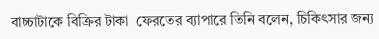বাচ্চাটাকে বিক্রির টাকা  ফেরতের ব্যাপারে তিনি বলেন, চিকিৎসার জন্য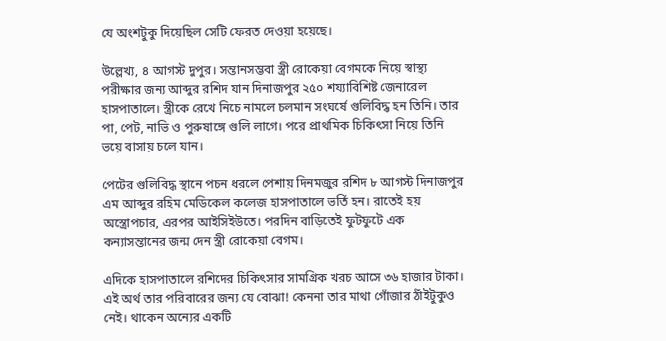যে অংশটুকু দিয়েছিল সেটি ফেরত দেওয়া হয়েছে।

উল্লেখ্য, ৪ আগস্ট দুপুর। সন্তানসম্ভবা স্ত্রী রোকেয়া বেগমকে নিয়ে স্বাস্থ্য পরীক্ষার জন্য আব্দুর রশিদ যান দিনাজপুর ২৫০ শয্যাবিশিষ্ট জেনারেল হাসপাতালে। স্ত্রীকে রেখে নিচে নামলে চলমান সংঘর্ষে গুলিবিদ্ধ হন তিনি। তার পা, পেট, নাভি ও পুরুষাঙ্গে গুলি লাগে। পরে প্রাথমিক চিকিৎসা নিয়ে তিনি ভয়ে বাসায় চলে যান।

পেটের গুলিবিদ্ধ স্থানে পচন ধরলে পেশায় দিনমজুর রশিদ ৮ আগস্ট দিনাজপুর এম আব্দুর রহিম মেডিকেল কলেজ হাসপাতালে ভর্তি হন। রাতেই হয় অস্ত্রোপচার, এরপর আইসিইউতে। পরদিন বাড়িতেই ফুটফুটে এক কন্যাসন্তানের জন্ম দেন স্ত্রী রোকেয়া বেগম।

এদিকে হাসপাতালে রশিদের চিকিৎসার সামগ্রিক খরচ আসে ৩৬ হাজার টাকা। এই অর্থ তার পরিবারের জন্য যে বোঝা! কেননা তার মাথা গোঁজার ঠাঁইটুকুও নেই। থাকেন অন্যের একটি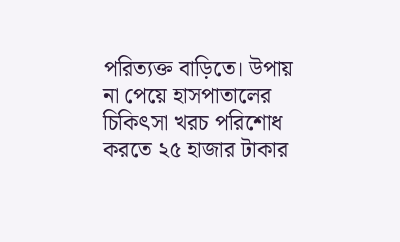পরিত্যক্ত বাড়িতে। উপায় না পেয়ে হাসপাতালের চিকিৎসা খরচ পরিশোধ করতে ২৫ হাজার টাকার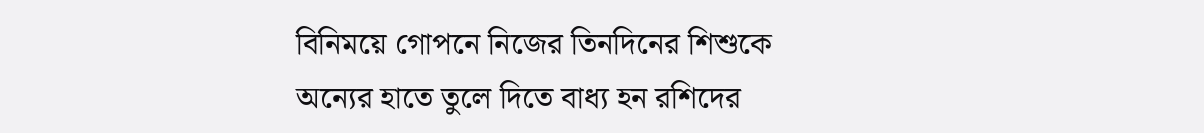বিনিময়ে গোপনে নিজের তিনদিনের শিশুকে অন্যের হাতে তুলে দিতে বাধ্য হন রশিদের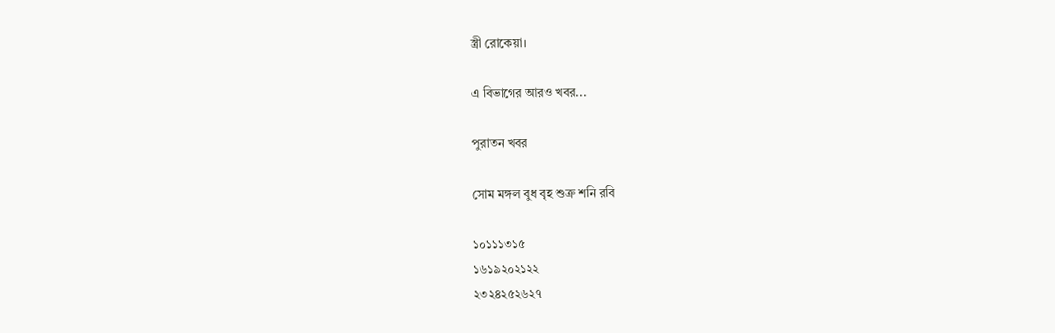স্ত্রী রোকেয়া।

এ বিভাগের আরও খবর...

পুরাতন খবর

সোম মঙ্গল বুধ বৃহ শুক্র শনি রবি

১০১১১৩১৫
১৬১৯২০২১২২
২৩২৪২৫২৬২৭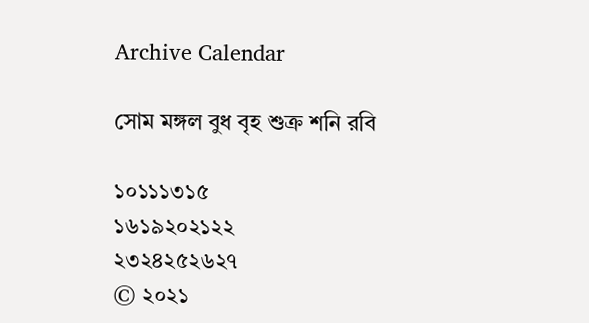Archive Calendar

সোম মঙ্গল বুধ বৃহ শুক্র শনি রবি

১০১১১৩১৫
১৬১৯২০২১২২
২৩২৪২৫২৬২৭
© ২০২১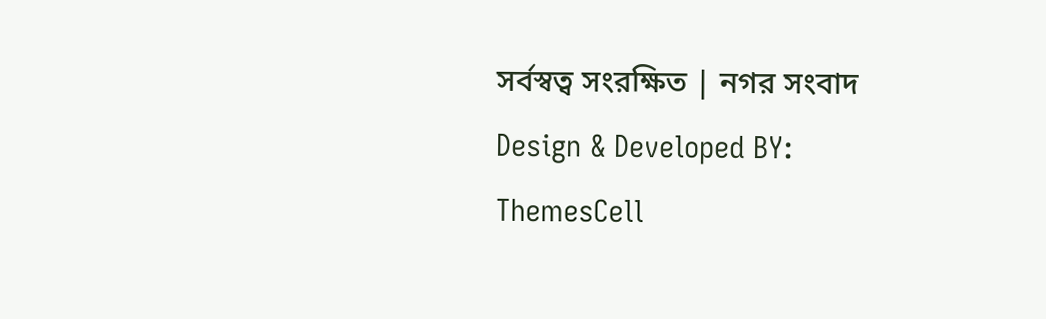সর্বস্বত্ব সংরক্ষিত | নগর সংবাদ
Design & Developed BY:
ThemesCell